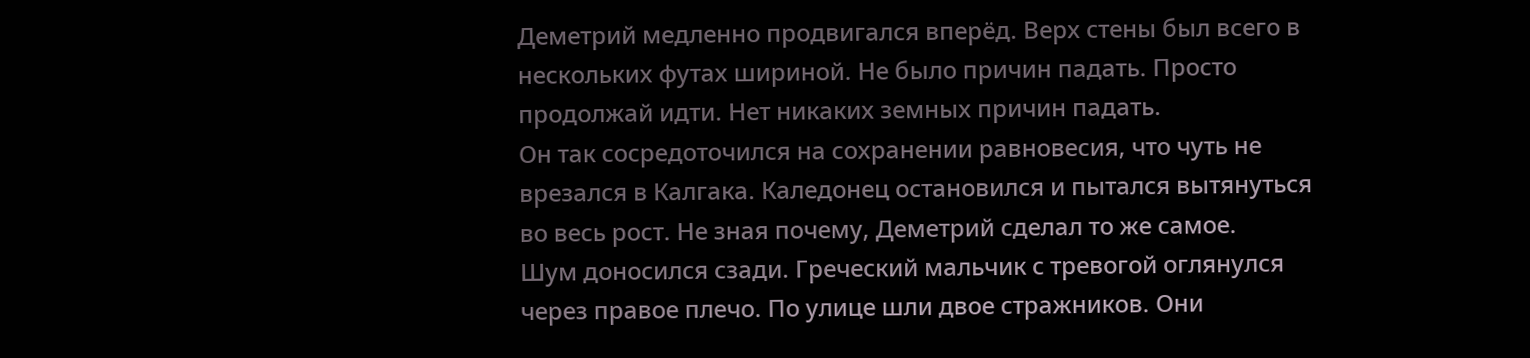Деметрий медленно продвигался вперёд. Верх стены был всего в нескольких футах шириной. Не было причин падать. Просто продолжай идти. Нет никаких земных причин падать.
Он так сосредоточился на сохранении равновесия, что чуть не врезался в Калгака. Каледонец остановился и пытался вытянуться во весь рост. Не зная почему, Деметрий сделал то же самое.
Шум доносился сзади. Греческий мальчик с тревогой оглянулся через правое плечо. По улице шли двое стражников. Они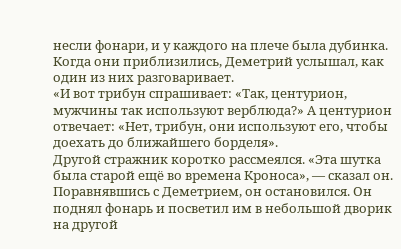несли фонари, и у каждого на плече была дубинка. Когда они приблизились, Деметрий услышал, как один из них разговаривает.
«И вот трибун спрашивает: «Так, центурион, мужчины так используют верблюда?» А центурион отвечает: «Нет, трибун, они используют его, чтобы доехать до ближайшего борделя».
Другой стражник коротко рассмеялся. «Эта шутка была старой ещё во времена Кроноса», — сказал он. Поравнявшись с Деметрием, он остановился. Он поднял фонарь и посветил им в небольшой дворик на другой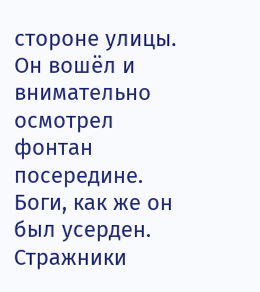стороне улицы. Он вошёл и внимательно осмотрел фонтан посередине. Боги, как же он был усерден.
Стражники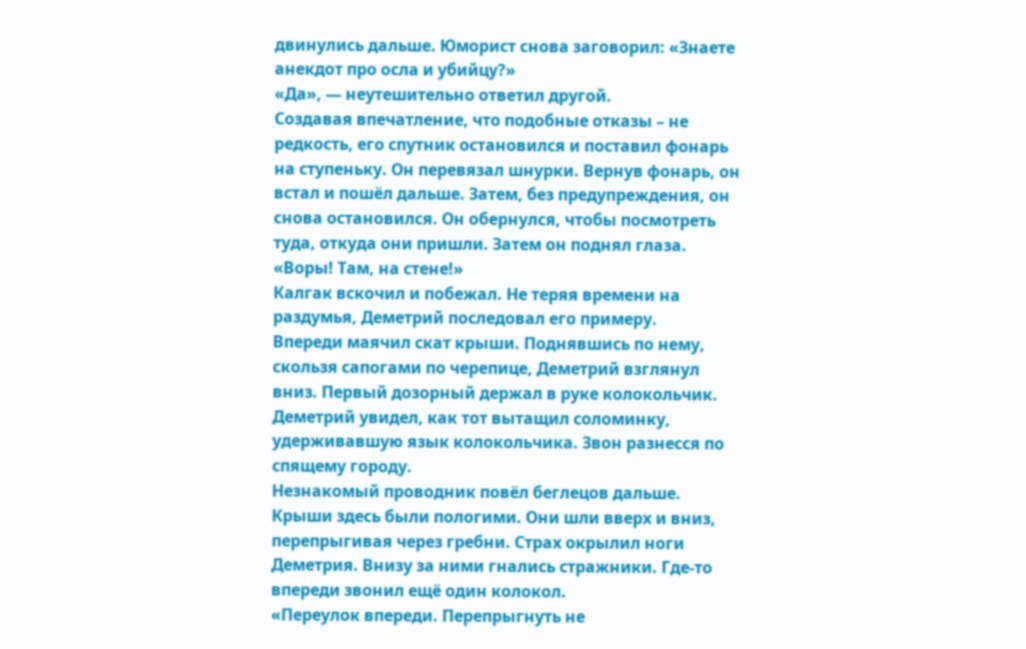двинулись дальше. Юморист снова заговорил: «Знаете анекдот про осла и убийцу?»
«Да», — неутешительно ответил другой.
Создавая впечатление, что подобные отказы – не редкость, его спутник остановился и поставил фонарь на ступеньку. Он перевязал шнурки. Вернув фонарь, он встал и пошёл дальше. Затем, без предупреждения, он снова остановился. Он обернулся, чтобы посмотреть туда, откуда они пришли. Затем он поднял глаза.
«Воры! Там, на стене!»
Калгак вскочил и побежал. Не теряя времени на раздумья, Деметрий последовал его примеру.
Впереди маячил скат крыши. Поднявшись по нему, скользя сапогами по черепице, Деметрий взглянул вниз. Первый дозорный держал в руке колокольчик. Деметрий увидел, как тот вытащил соломинку, удерживавшую язык колокольчика. Звон разнесся по спящему городу.
Незнакомый проводник повёл беглецов дальше. Крыши здесь были пологими. Они шли вверх и вниз, перепрыгивая через гребни. Страх окрылил ноги Деметрия. Внизу за ними гнались стражники. Где-то впереди звонил ещё один колокол.
«Переулок впереди. Перепрыгнуть не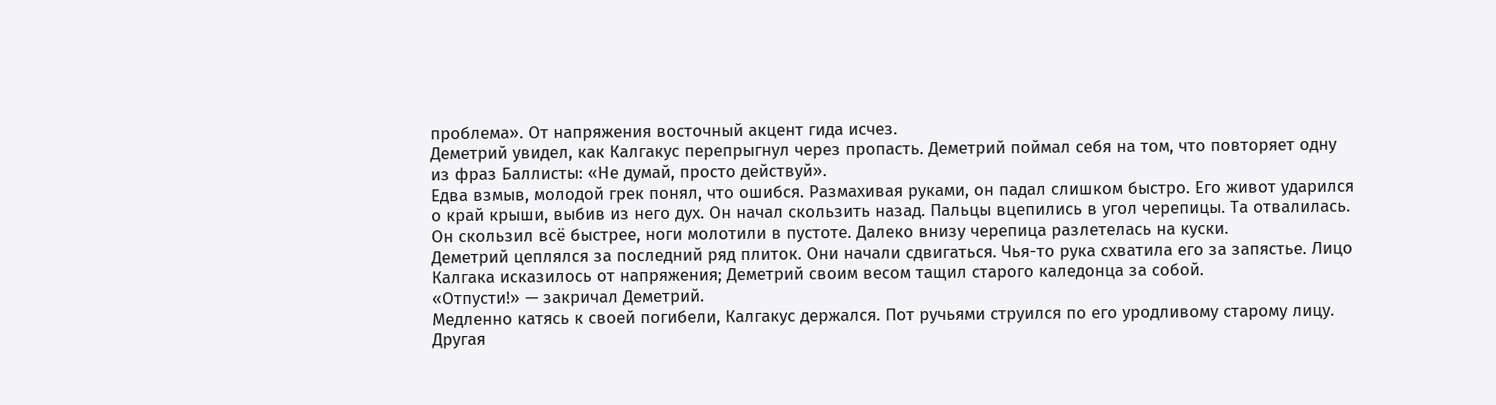проблема». От напряжения восточный акцент гида исчез.
Деметрий увидел, как Калгакус перепрыгнул через пропасть. Деметрий поймал себя на том, что повторяет одну из фраз Баллисты: «Не думай, просто действуй».
Едва взмыв, молодой грек понял, что ошибся. Размахивая руками, он падал слишком быстро. Его живот ударился о край крыши, выбив из него дух. Он начал скользить назад. Пальцы вцепились в угол черепицы. Та отвалилась. Он скользил всё быстрее, ноги молотили в пустоте. Далеко внизу черепица разлетелась на куски.
Деметрий цеплялся за последний ряд плиток. Они начали сдвигаться. Чья-то рука схватила его за запястье. Лицо Калгака исказилось от напряжения; Деметрий своим весом тащил старого каледонца за собой.
«Отпусти!» — закричал Деметрий.
Медленно катясь к своей погибели, Калгакус держался. Пот ручьями струился по его уродливому старому лицу.
Другая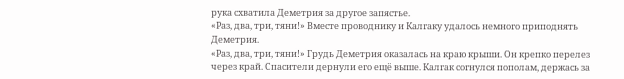рука схватила Деметрия за другое запястье.
«Раз, два, три, тяни!» Вместе проводнику и Калгаку удалось немного приподнять Деметрия.
«Раз, два, три, тяни!» Грудь Деметрия оказалась на краю крыши. Он крепко перелез через край. Спасители дернули его ещё выше. Калгак согнулся пополам, держась за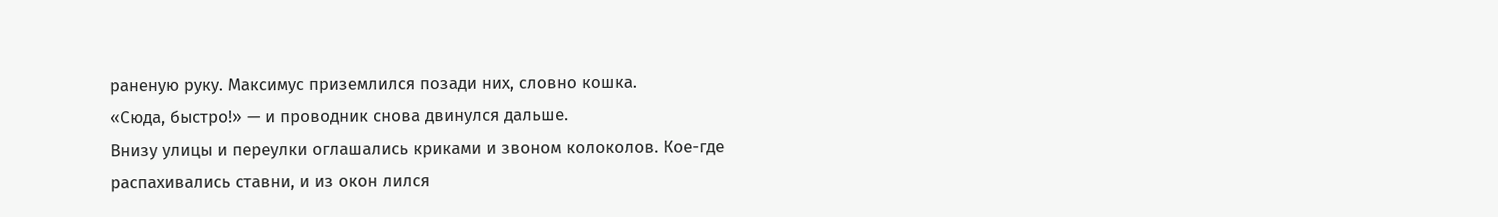раненую руку. Максимус приземлился позади них, словно кошка.
«Сюда, быстро!» — и проводник снова двинулся дальше.
Внизу улицы и переулки оглашались криками и звоном колоколов. Кое-где распахивались ставни, и из окон лился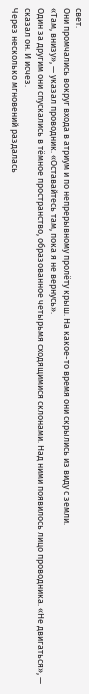свет.
Они промчались вокруг входа в атриум и по непрерывному пролёту крыш. На какое-то время они скрылись из виду с земли.
«Там, внизу», — указал проводник. «Оставайтесь там, пока я не вернусь».
Один за другим они спускались в тёмное пространство, образованное четырьмя сходящимися склонами. Над ними появилось лицо проводника. «Не двигаться», — сказал он. И исчез.
Через несколько мгновений раздалась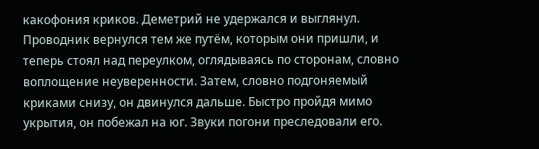какофония криков. Деметрий не удержался и выглянул. Проводник вернулся тем же путём, которым они пришли, и теперь стоял над переулком, оглядываясь по сторонам, словно воплощение неуверенности. Затем, словно подгоняемый криками снизу, он двинулся дальше. Быстро пройдя мимо укрытия, он побежал на юг. Звуки погони преследовали его.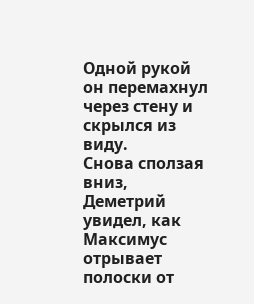Одной рукой он перемахнул через стену и скрылся из виду.
Снова сползая вниз, Деметрий увидел, как Максимус отрывает полоски от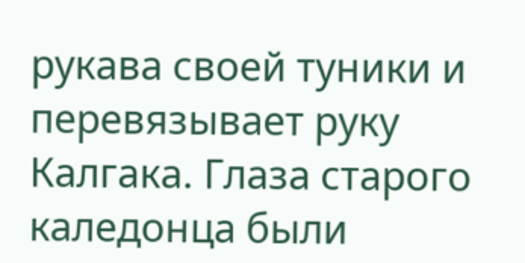рукава своей туники и перевязывает руку Калгака. Глаза старого каледонца были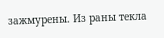зажмурены. Из раны текла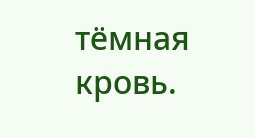тёмная кровь.